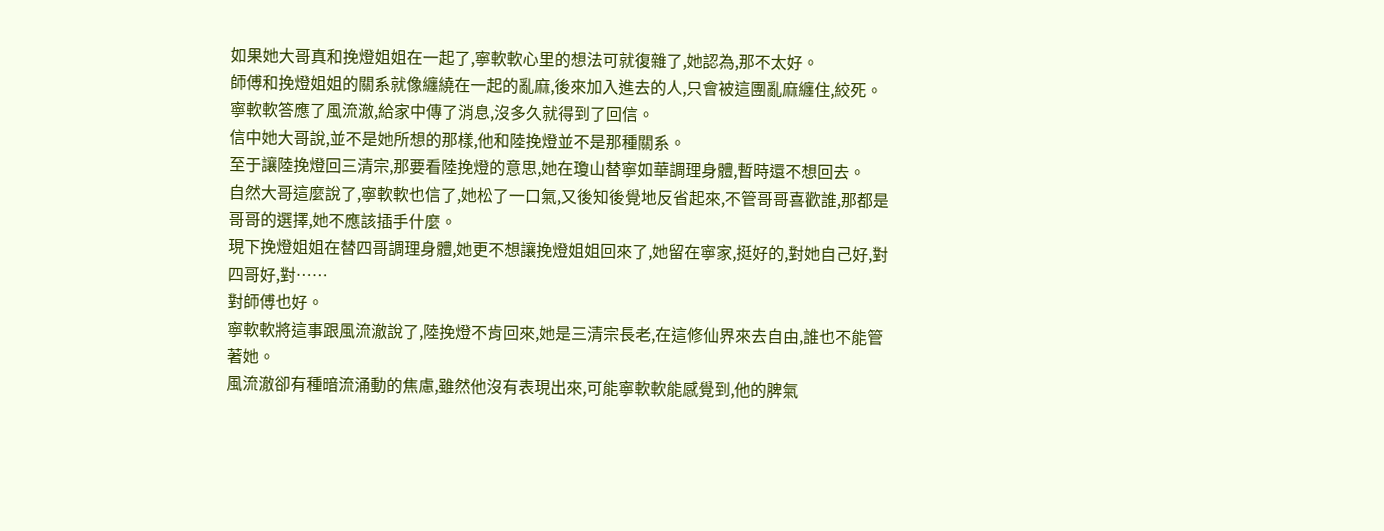如果她大哥真和挽燈姐姐在一起了,寧軟軟心里的想法可就復雜了,她認為,那不太好。
師傅和挽燈姐姐的關系就像纏繞在一起的亂麻,後來加入進去的人,只會被這團亂麻纏住,絞死。
寧軟軟答應了風流澈,給家中傳了消息,沒多久就得到了回信。
信中她大哥說,並不是她所想的那樣,他和陸挽燈並不是那種關系。
至于讓陸挽燈回三清宗,那要看陸挽燈的意思,她在瓊山替寧如華調理身體,暫時還不想回去。
自然大哥這麼說了,寧軟軟也信了,她松了一口氣,又後知後覺地反省起來,不管哥哥喜歡誰,那都是哥哥的選擇,她不應該插手什麼。
現下挽燈姐姐在替四哥調理身體,她更不想讓挽燈姐姐回來了,她留在寧家,挺好的,對她自己好,對四哥好,對……
對師傅也好。
寧軟軟將這事跟風流澈說了,陸挽燈不肯回來,她是三清宗長老,在這修仙界來去自由,誰也不能管著她。
風流澈卻有種暗流涌動的焦慮,雖然他沒有表現出來,可能寧軟軟能感覺到,他的脾氣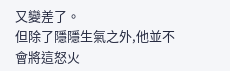又變差了。
但除了隱隱生氣之外,他並不會將這怒火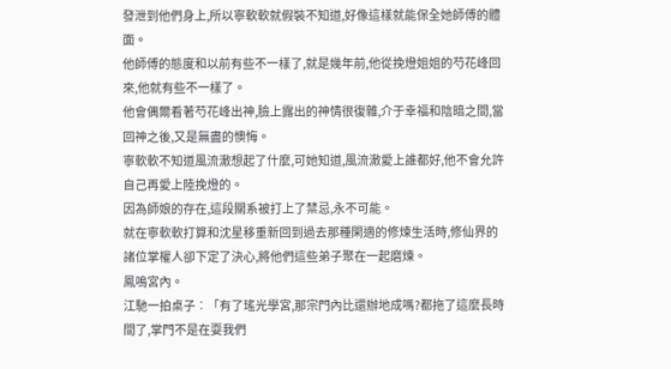發泄到他們身上,所以寧軟軟就假裝不知道,好像這樣就能保全她師傅的體面。
他師傅的態度和以前有些不一樣了,就是幾年前,他從挽燈姐姐的芍花峰回來,他就有些不一樣了。
他會偶爾看著芍花峰出神,臉上露出的神情很復雜,介于幸福和陰暗之間,當回神之後,又是無盡的懊悔。
寧軟軟不知道風流澈想起了什麼,可她知道,風流澈愛上誰都好,他不會允許自己再愛上陸挽燈的。
因為師娘的存在,這段關系被打上了禁忌,永不可能。
就在寧軟軟打算和沈星移重新回到過去那種閑適的修煉生活時,修仙界的諸位掌權人卻下定了決心,將他們這些弟子聚在一起磨煉。
鳳鳴宮內。
江馳一拍桌子︰「有了瑤光學宮,那宗門內比還辦地成嗎?都拖了這麼長時間了,掌門不是在耍我們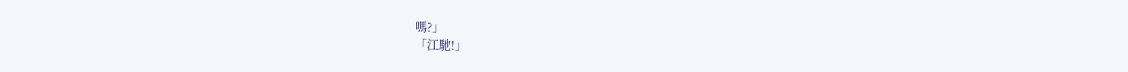嗎?」
「江馳!」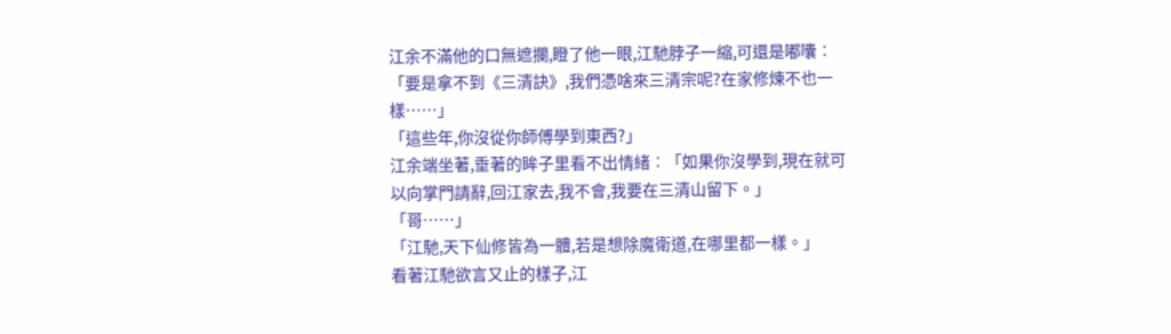江余不滿他的口無遮攔,瞪了他一眼,江馳脖子一縮,可還是嘟囔︰「要是拿不到《三清訣》,我們憑啥來三清宗呢?在家修煉不也一樣……」
「這些年,你沒從你師傅學到東西?」
江余端坐著,垂著的眸子里看不出情緒︰「如果你沒學到,現在就可以向掌門請辭,回江家去,我不會,我要在三清山留下。」
「哥……」
「江馳,天下仙修皆為一體,若是想除魔衛道,在哪里都一樣。」
看著江馳欲言又止的樣子,江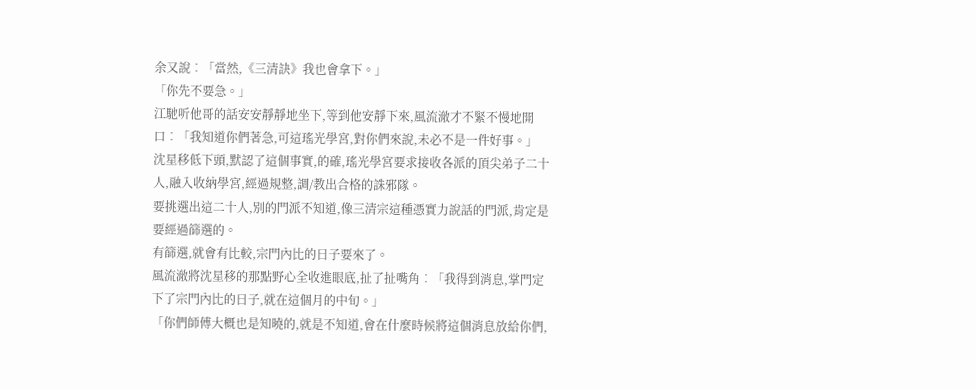余又說︰「當然,《三清訣》我也會拿下。」
「你先不要急。」
江馳听他哥的話安安靜靜地坐下,等到他安靜下來,風流澈才不緊不慢地開口︰「我知道你們著急,可這瑤光學宮,對你們來說,未必不是一件好事。」
沈星移低下頭,默認了這個事實,的確,瑤光學宮要求接收各派的頂尖弟子二十人,融入收納學宮,經過規整,調/教出合格的誅邪隊。
要挑選出這二十人,別的門派不知道,像三清宗這種憑實力說話的門派,肯定是要經過篩選的。
有篩選,就會有比較,宗門內比的日子要來了。
風流澈將沈星移的那點野心全收進眼底,扯了扯嘴角︰「我得到消息,掌門定下了宗門內比的日子,就在這個月的中旬。」
「你們師傅大概也是知曉的,就是不知道,會在什麼時候將這個消息放給你們,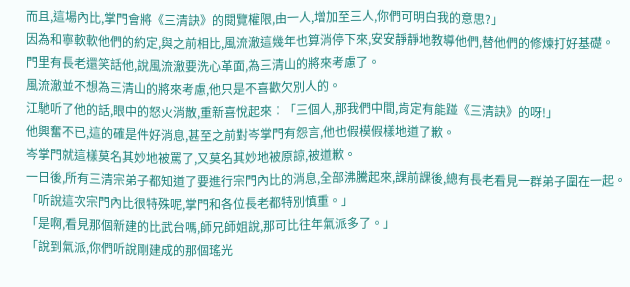而且,這場內比,掌門會將《三清訣》的閱覽權限,由一人,增加至三人,你們可明白我的意思?」
因為和寧軟軟他們的約定,與之前相比,風流澈這幾年也算消停下來,安安靜靜地教導他們,替他們的修煉打好基礎。
門里有長老還笑話他,說風流澈要洗心革面,為三清山的將來考慮了。
風流澈並不想為三清山的將來考慮,他只是不喜歡欠別人的。
江馳听了他的話,眼中的怒火消散,重新喜悅起來︰「三個人,那我們中間,肯定有能踫《三清訣》的呀!」
他興奮不已,這的確是件好消息,甚至之前對岑掌門有怨言,他也假模假樣地道了歉。
岑掌門就這樣莫名其妙地被罵了,又莫名其妙地被原諒,被道歉。
一日後,所有三清宗弟子都知道了要進行宗門內比的消息,全部沸騰起來,課前課後,總有長老看見一群弟子圍在一起。
「听說這次宗門內比很特殊呢,掌門和各位長老都特別慎重。」
「是啊,看見那個新建的比武台嗎,師兄師姐說,那可比往年氣派多了。」
「說到氣派,你們听說剛建成的那個瑤光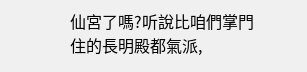仙宮了嗎?听說比咱們掌門住的長明殿都氣派,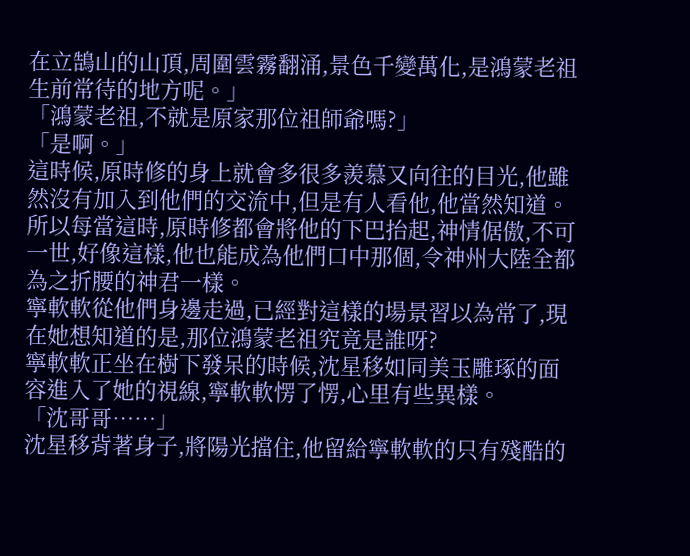在立鵠山的山頂,周圍雲霧翻涌,景色千變萬化,是鴻蒙老祖生前常待的地方呢。」
「鴻蒙老祖,不就是原家那位祖師爺嗎?」
「是啊。」
這時候,原時修的身上就會多很多羨慕又向往的目光,他雖然沒有加入到他們的交流中,但是有人看他,他當然知道。
所以每當這時,原時修都會將他的下巴抬起,神情倨傲,不可一世,好像這樣,他也能成為他們口中那個,令神州大陸全都為之折腰的神君一樣。
寧軟軟從他們身邊走過,已經對這樣的場景習以為常了,現在她想知道的是,那位鴻蒙老祖究竟是誰呀?
寧軟軟正坐在樹下發呆的時候,沈星移如同美玉雕琢的面容進入了她的視線,寧軟軟愣了愣,心里有些異樣。
「沈哥哥……」
沈星移背著身子,將陽光擋住,他留給寧軟軟的只有殘酷的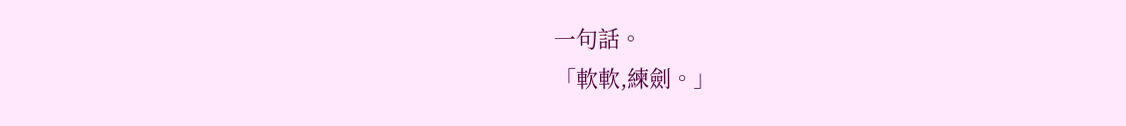一句話。
「軟軟,練劍。」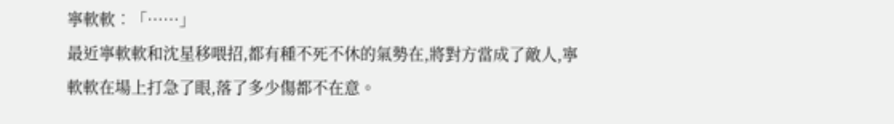寧軟軟︰「……」
最近寧軟軟和沈星移喂招,都有種不死不休的氣勢在,將對方當成了敵人,寧軟軟在場上打急了眼,落了多少傷都不在意。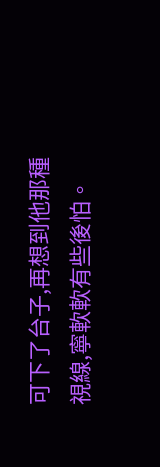可下了台子,再想到他那種視線,寧軟軟有些後怕。